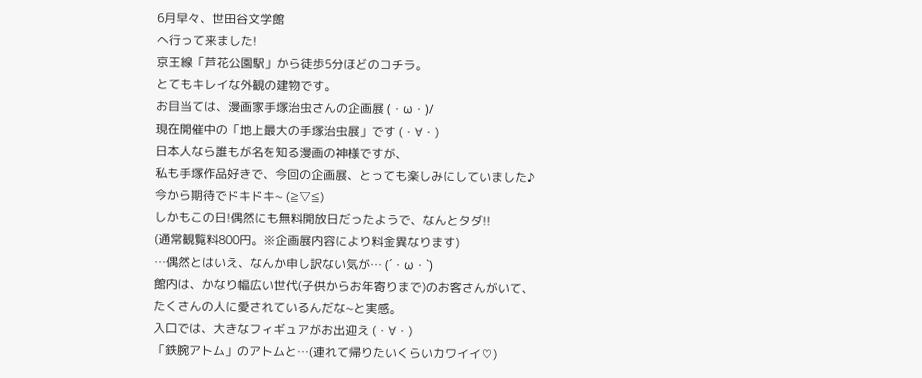6月早々、世田谷文学館
へ行って来ました!
京王線「芦花公園駅」から徒歩5分ほどのコチラ。
とてもキレイな外観の建物です。
お目当ては、漫画家手塚治虫さんの企画展 (・ω・)/
現在開催中の「地上最大の手塚治虫展」です (・∀・)
日本人なら誰もが名を知る漫画の神様ですが、
私も手塚作品好きで、今回の企画展、とっても楽しみにしていました♪
今から期待でドキドキ~ (≧▽≦)
しかもこの日!偶然にも無料開放日だったようで、なんとタダ!!
(通常観覧料800円。※企画展内容により料金異なります)
…偶然とはいえ、なんか申し訳ない気が… (´・ω・`)
館内は、かなり幅広い世代(子供からお年寄りまで)のお客さんがいて、
たくさんの人に愛されているんだな~と実感。
入口では、大きなフィギュアがお出迎え (・∀・)
「鉄腕アトム」のアトムと…(連れて帰りたいくらいカワイイ♡)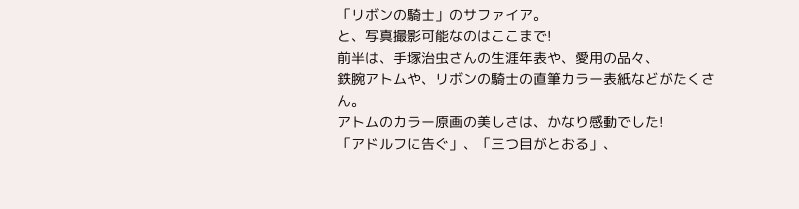「リボンの騎士」のサファイア。
と、写真撮影可能なのはここまで!
前半は、手塚治虫さんの生涯年表や、愛用の品々、
鉄腕アトムや、リボンの騎士の直筆カラー表紙などがたくさん。
アトムのカラー原画の美しさは、かなり感動でした!
「アドルフに告ぐ」、「三つ目がとおる」、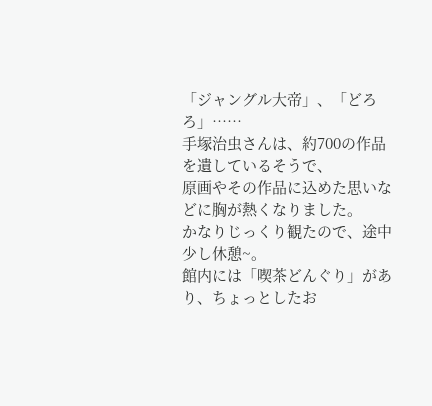「ジャングル大帝」、「どろろ」……
手塚治虫さんは、約700の作品を遺しているそうで、
原画やその作品に込めた思いなどに胸が熱くなりました。
かなりじっくり観たので、途中少し休憩~。
館内には「喫茶どんぐり」があり、ちょっとしたお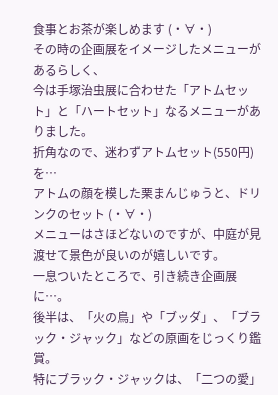食事とお茶が楽しめます (・∀・)
その時の企画展をイメージしたメニューがあるらしく、
今は手塚治虫展に合わせた「アトムセット」と「ハートセット」なるメニューがありました。
折角なので、迷わずアトムセット(550円)を…
アトムの顔を模した栗まんじゅうと、ドリンクのセット (・∀・)
メニューはさほどないのですが、中庭が見渡せて景色が良いのが嬉しいです。
一息ついたところで、引き続き企画展に…。
後半は、「火の鳥」や「ブッダ」、「ブラック・ジャック」などの原画をじっくり鑑賞。
特にブラック・ジャックは、「二つの愛」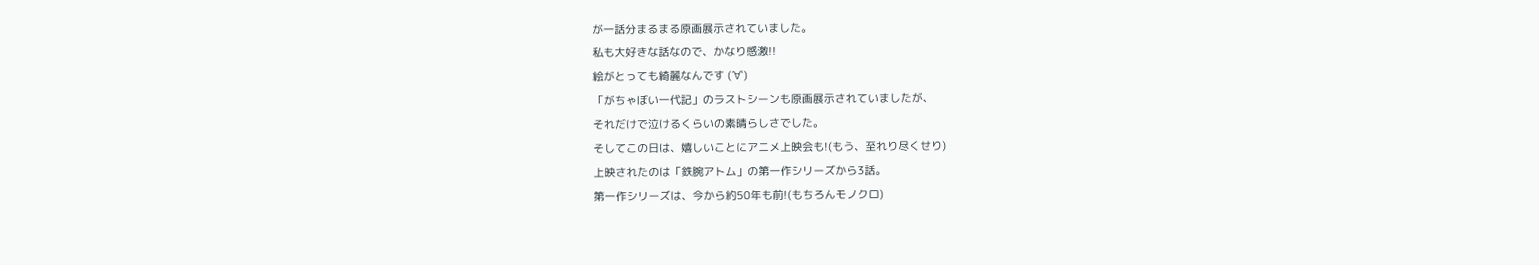が一話分まるまる原画展示されていました。
私も大好きな話なので、かなり感激!!
絵がとっても綺麗なんです (´∀`)
「がちゃぼい一代記」のラストシーンも原画展示されていましたが、
それだけで泣けるくらいの素晴らしさでした。
そしてこの日は、嬉しいことにアニメ上映会も!(もう、至れり尽くせり)
上映されたのは「鉄腕アトム」の第一作シリーズから3話。
第一作シリーズは、今から約50年も前!(もちろんモノクロ)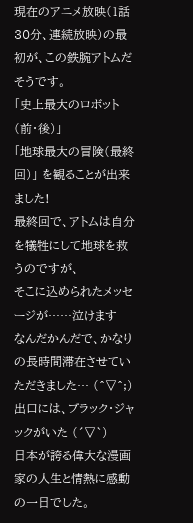現在のアニメ放映(1話30分、連続放映)の最初が、この鉄腕アトムだそうです。
「史上最大のロボット(前・後)」
「地球最大の冒険(最終回)」 を観ることが出来ました!
最終回で、アトムは自分を犠牲にして地球を救うのですが、
そこに込められたメッセージが……泣けます
なんだかんだで、かなりの長時間滞在させていただきました… (^▽^;)
出口には、ブラック・ジャックがいた (´▽`)
日本が誇る偉大な漫画家の人生と情熱に感動の一日でした。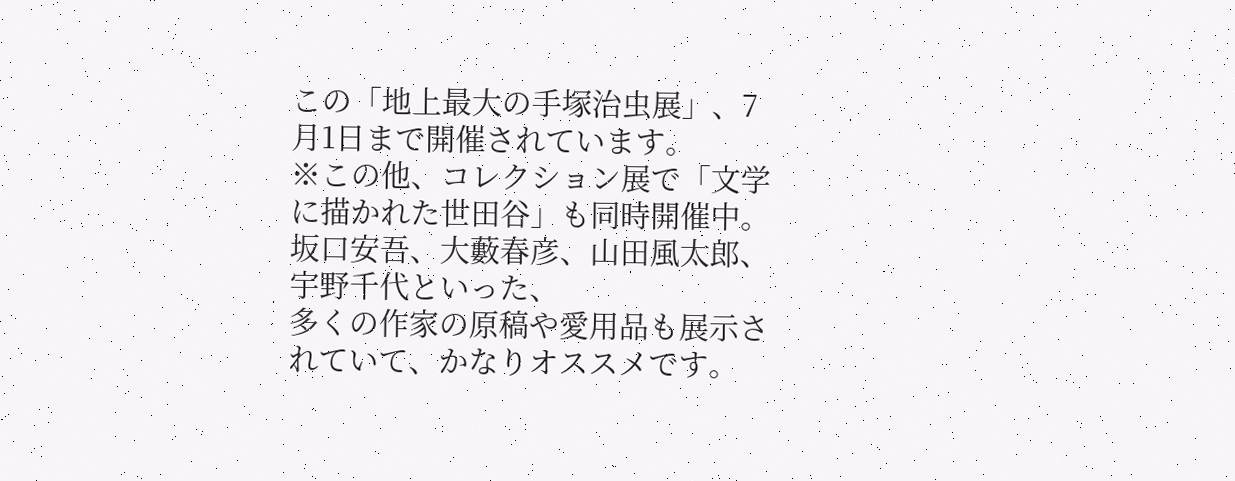この「地上最大の手塚治虫展」、7月1日まで開催されています。
※この他、コレクション展で「文学に描かれた世田谷」も同時開催中。
坂口安吾、大藪春彦、山田風太郎、宇野千代といった、
多くの作家の原稿や愛用品も展示されていて、かなりオススメです。